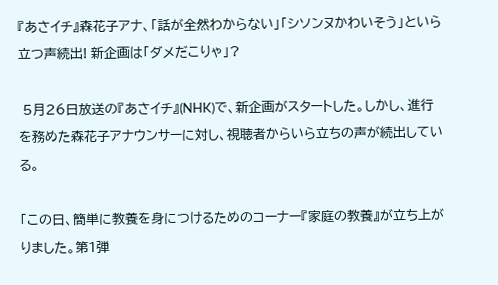『あさイチ』森花子アナ、「話が全然わからない」「シソンヌかわいそう」といら立つ声続出! 新企画は「ダメだこりゃ」?

 5月26日放送の『あさイチ』(NHK)で、新企画がスタートした。しかし、進行を務めた森花子アナウンサーに対し、視聴者からいら立ちの声が続出している。

「この日、簡単に教養を身につけるためのコーナー『家庭の教養』が立ち上がりました。第1弾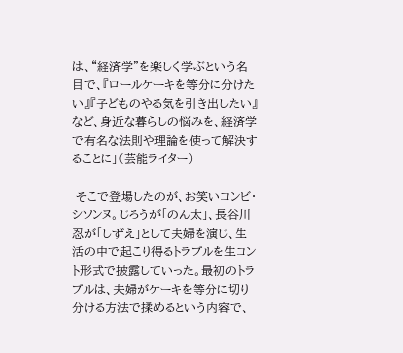は、“経済学”を楽しく学ぶという名目で、『ロールケーキを等分に分けたい』『子どものやる気を引き出したい』など、身近な暮らしの悩みを、経済学で有名な法則や理論を使って解決することに」(芸能ライター)

 そこで登場したのが、お笑いコンビ・シソンヌ。じろうが「のん太」、長谷川忍が「しずえ」として夫婦を演じ、生活の中で起こり得るトラブルを生コント形式で披露していった。最初のトラブルは、夫婦がケーキを等分に切り分ける方法で揉めるという内容で、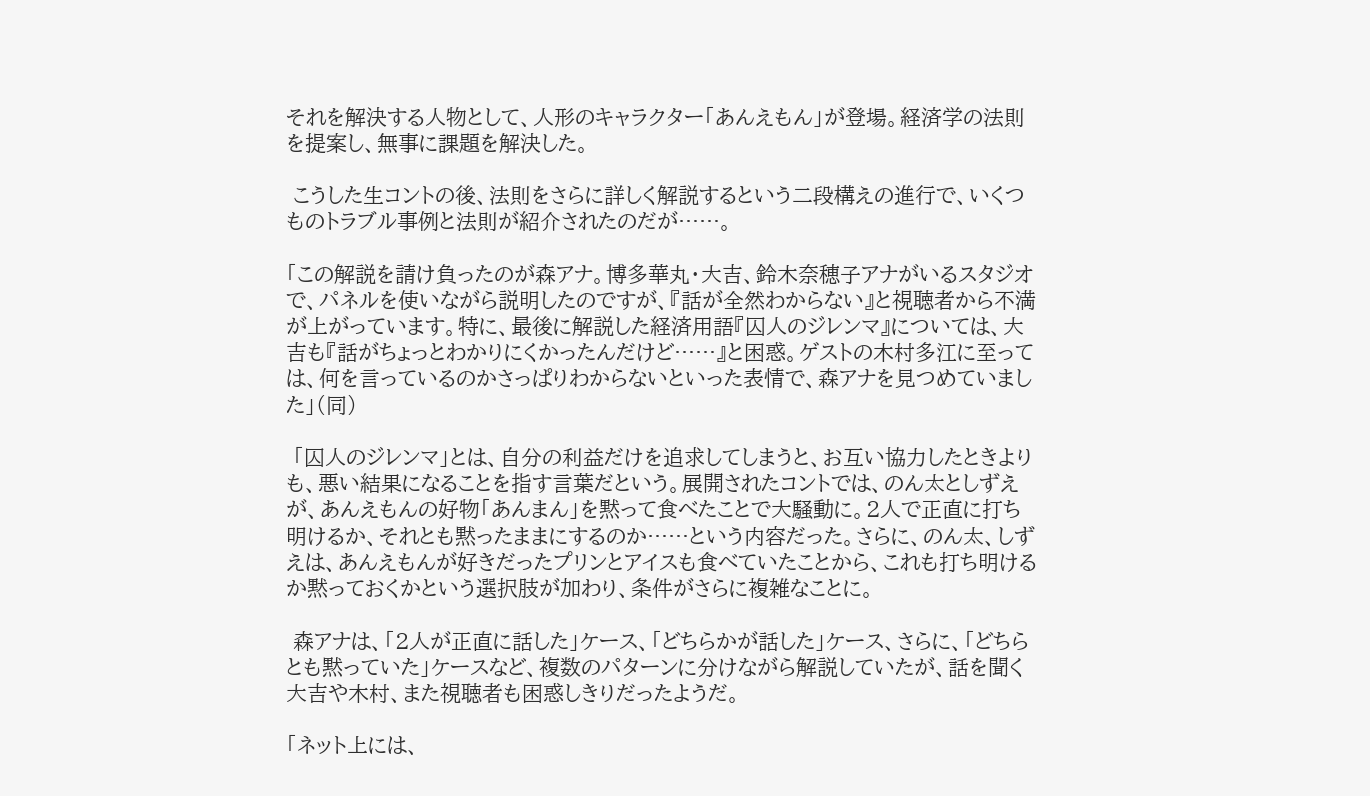それを解決する人物として、人形のキャラクター「あんえもん」が登場。経済学の法則を提案し、無事に課題を解決した。

 こうした生コントの後、法則をさらに詳しく解説するという二段構えの進行で、いくつものトラブル事例と法則が紹介されたのだが……。

「この解説を請け負ったのが森アナ。博多華丸・大吉、鈴木奈穂子アナがいるスタジオで、パネルを使いながら説明したのですが、『話が全然わからない』と視聴者から不満が上がっています。特に、最後に解説した経済用語『囚人のジレンマ』については、大吉も『話がちょっとわかりにくかったんだけど……』と困惑。ゲストの木村多江に至っては、何を言っているのかさっぱりわからないといった表情で、森アナを見つめていました」(同)

 「囚人のジレンマ」とは、自分の利益だけを追求してしまうと、お互い協力したときよりも、悪い結果になることを指す言葉だという。展開されたコントでは、のん太としずえが、あんえもんの好物「あんまん」を黙って食べたことで大騒動に。2人で正直に打ち明けるか、それとも黙ったままにするのか……という内容だった。さらに、のん太、しずえは、あんえもんが好きだったプリンとアイスも食べていたことから、これも打ち明けるか黙っておくかという選択肢が加わり、条件がさらに複雑なことに。

 森アナは、「2人が正直に話した」ケース、「どちらかが話した」ケース、さらに、「どちらとも黙っていた」ケースなど、複数のパターンに分けながら解説していたが、話を聞く大吉や木村、また視聴者も困惑しきりだったようだ。

「ネット上には、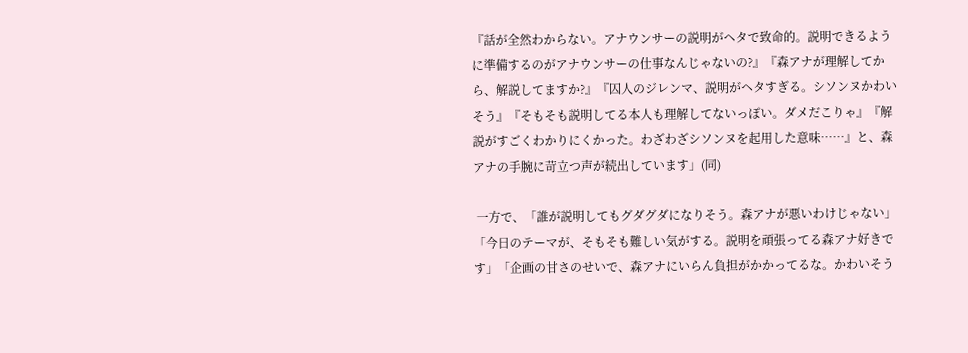『話が全然わからない。アナウンサーの説明がヘタで致命的。説明できるように準備するのがアナウンサーの仕事なんじゃないの?』『森アナが理解してから、解説してますか?』『囚人のジレンマ、説明がヘタすぎる。シソンヌかわいそう』『そもそも説明してる本人も理解してないっぽい。ダメだこりゃ』『解説がすごくわかりにくかった。わざわざシソンヌを起用した意味……』と、森アナの手腕に苛立つ声が続出しています」(同)

 一方で、「誰が説明してもグダグダになりそう。森アナが悪いわけじゃない」「今日のテーマが、そもそも難しい気がする。説明を頑張ってる森アナ好きです」「企画の甘さのせいで、森アナにいらん負担がかかってるな。かわいそう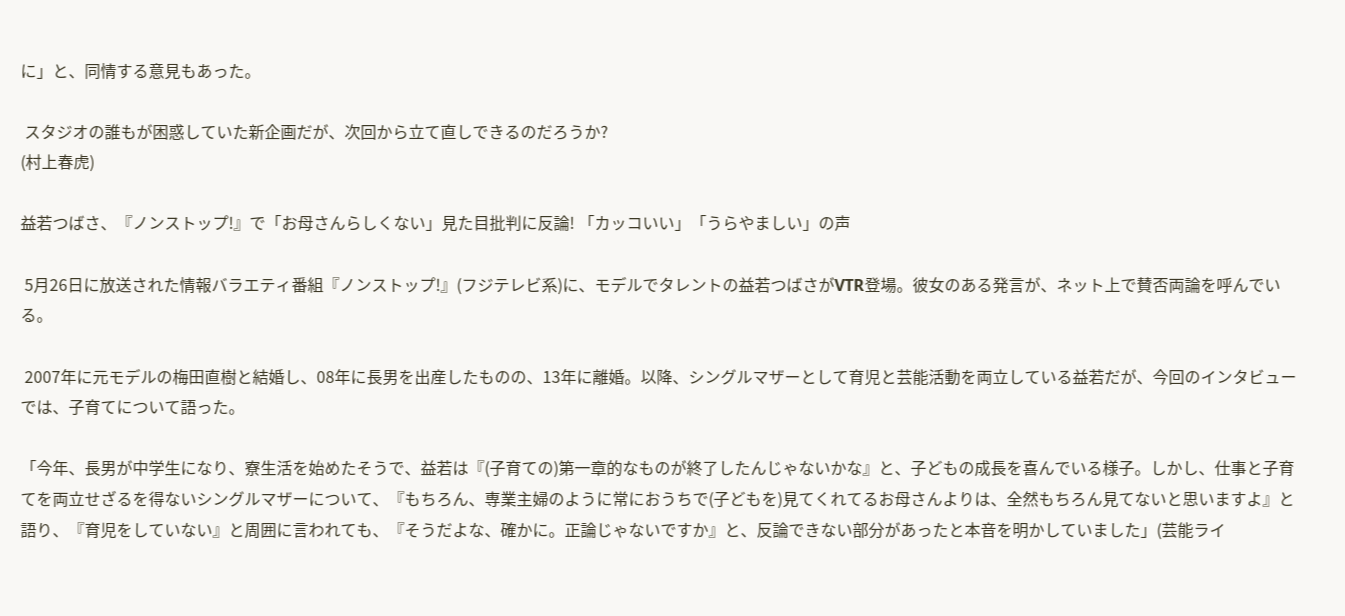に」と、同情する意見もあった。

 スタジオの誰もが困惑していた新企画だが、次回から立て直しできるのだろうか?
(村上春虎)

益若つばさ、『ノンストップ!』で「お母さんらしくない」見た目批判に反論! 「カッコいい」「うらやましい」の声

 5月26日に放送された情報バラエティ番組『ノンストップ!』(フジテレビ系)に、モデルでタレントの益若つばさがVTR登場。彼女のある発言が、ネット上で賛否両論を呼んでいる。

 2007年に元モデルの梅田直樹と結婚し、08年に長男を出産したものの、13年に離婚。以降、シングルマザーとして育児と芸能活動を両立している益若だが、今回のインタビューでは、子育てについて語った。

「今年、長男が中学生になり、寮生活を始めたそうで、益若は『(子育ての)第一章的なものが終了したんじゃないかな』と、子どもの成長を喜んでいる様子。しかし、仕事と子育てを両立せざるを得ないシングルマザーについて、『もちろん、専業主婦のように常におうちで(子どもを)見てくれてるお母さんよりは、全然もちろん見てないと思いますよ』と語り、『育児をしていない』と周囲に言われても、『そうだよな、確かに。正論じゃないですか』と、反論できない部分があったと本音を明かしていました」(芸能ライ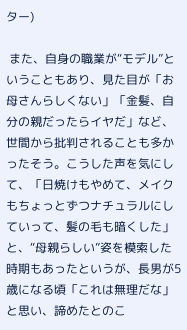ター)

 また、自身の職業が“モデル”ということもあり、見た目が「お母さんらしくない」「金髪、自分の親だったらイヤだ」など、世間から批判されることも多かったそう。こうした声を気にして、「日焼けもやめて、メイクもちょっとずつナチュラルにしていって、髪の毛も暗くした」と、“母親らしい”姿を模索した時期もあったというが、長男が5歳になる頃「これは無理だな」と思い、諦めたとのこ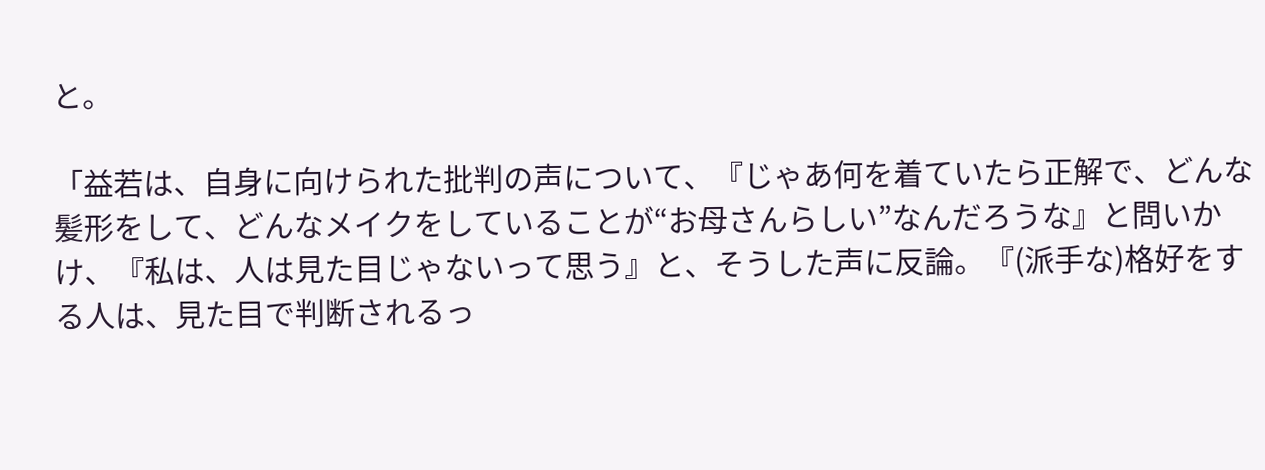と。

「益若は、自身に向けられた批判の声について、『じゃあ何を着ていたら正解で、どんな髪形をして、どんなメイクをしていることが“お母さんらしい”なんだろうな』と問いかけ、『私は、人は見た目じゃないって思う』と、そうした声に反論。『(派手な)格好をする人は、見た目で判断されるっ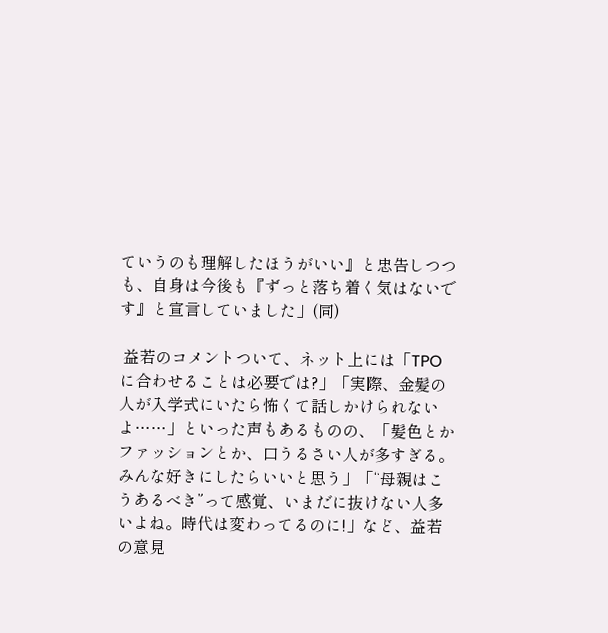ていうのも理解したほうがいい』と忠告しつつも、自身は今後も『ずっと落ち着く気はないです』と宣言していました」(同)

 益若のコメントついて、ネット上には「TPOに合わせることは必要では?」「実際、金髪の人が入学式にいたら怖くて話しかけられないよ……」といった声もあるものの、「髪色とかファッションとか、口うるさい人が多すぎる。みんな好きにしたらいいと思う」「“母親はこうあるべき”って感覚、いまだに抜けない人多いよね。時代は変わってるのに!」など、益若の意見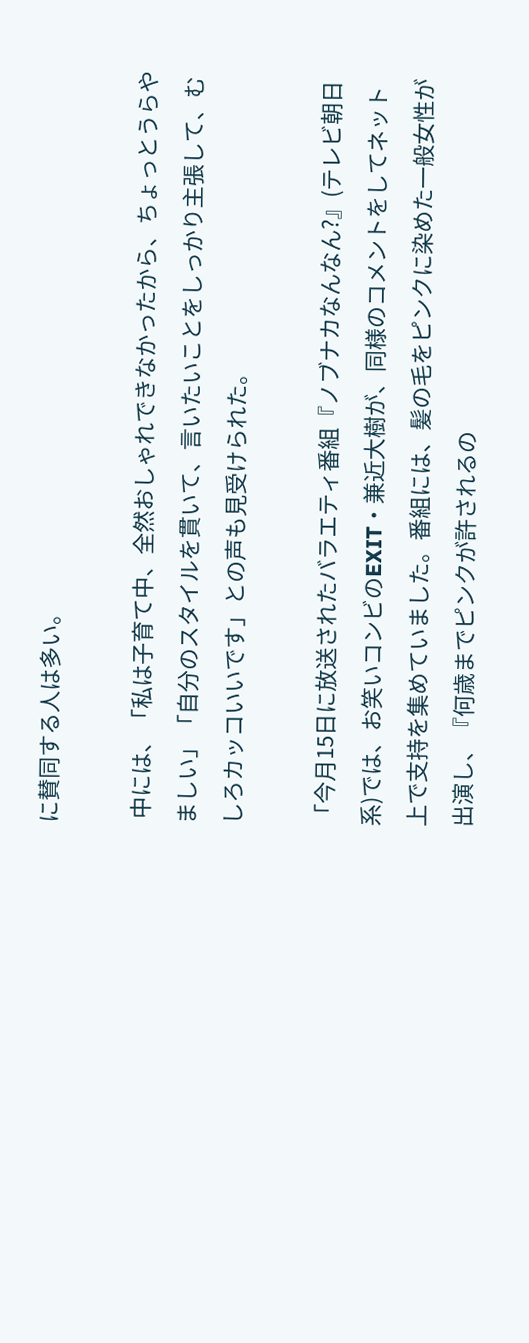に賛同する人は多い。

 中には、「私は子育て中、全然おしゃれできなかったから、ちょっとうらやましい」「自分のスタイルを貫いて、言いたいことをしっかり主張して、むしろカッコいいです」との声も見受けられた。

「今月15日に放送されたバラエティ番組『ノブナカなんなん?』(テレビ朝日系)では、お笑いコンビのEXIT・兼近大樹が、同様のコメントをしてネット上で支持を集めていました。番組には、髪の毛をピンクに染めた一般女性が出演し、『何歳までピンクが許されるの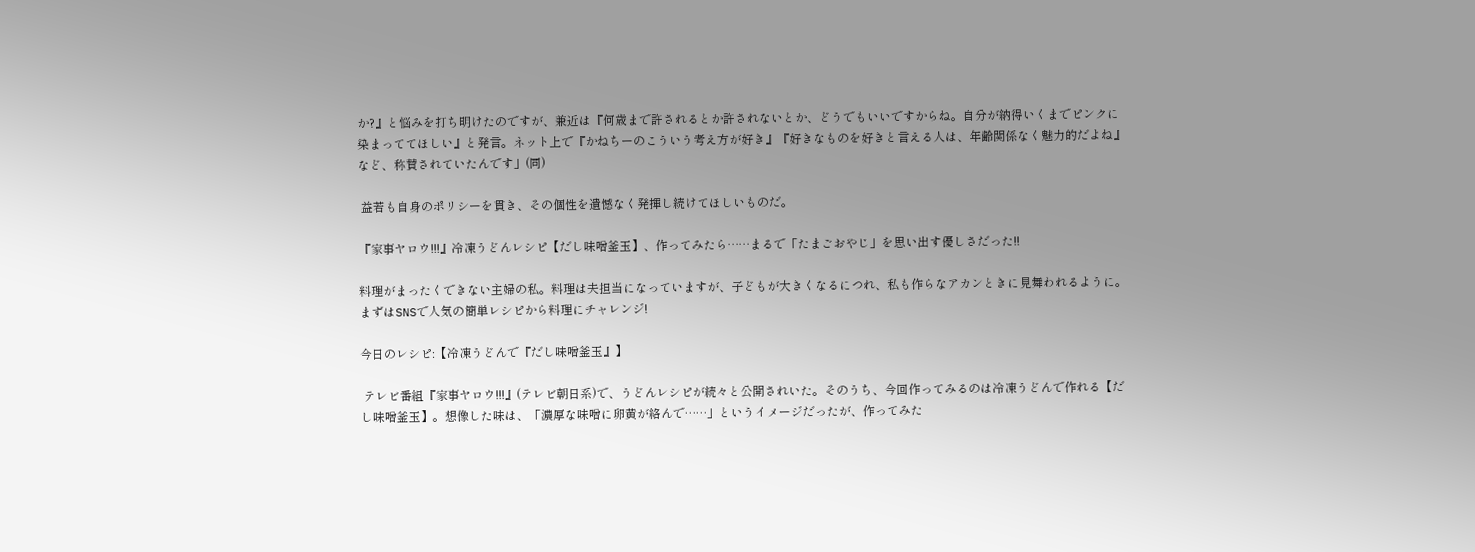か?』と悩みを打ち明けたのですが、兼近は『何歳まで許されるとか許されないとか、どうでもいいですからね。自分が納得いくまでピンクに染まっててほしい』と発言。ネット上で『かねちーのこういう考え方が好き』『好きなものを好きと言える人は、年齢関係なく魅力的だよね』など、称賛されていたんです」(同)

 益若も自身のポリシーを貫き、その個性を遺憾なく発揮し続けてほしいものだ。

『家事ヤロウ!!!』冷凍うどんレシピ【だし味噌釜玉】、作ってみたら……まるで「たまごおやじ」を思い出す優しさだった!!

料理がまったくできない主婦の私。料理は夫担当になっていますが、子どもが大きくなるにつれ、私も作らなアカンときに見舞われるように。まずはSNSで人気の簡単レシピから料理にチャレンジ!

今日のレシピ:【冷凍うどんで『だし味噌釜玉』】

 テレビ番組『家事ヤロウ!!!』(テレビ朝日系)で、うどんレシピが続々と公開されいた。そのうち、今回作ってみるのは冷凍うどんで作れる【だし味噌釜玉】。想像した味は、「濃厚な味噌に卵黄が絡んで……」というイメージだったが、作ってみた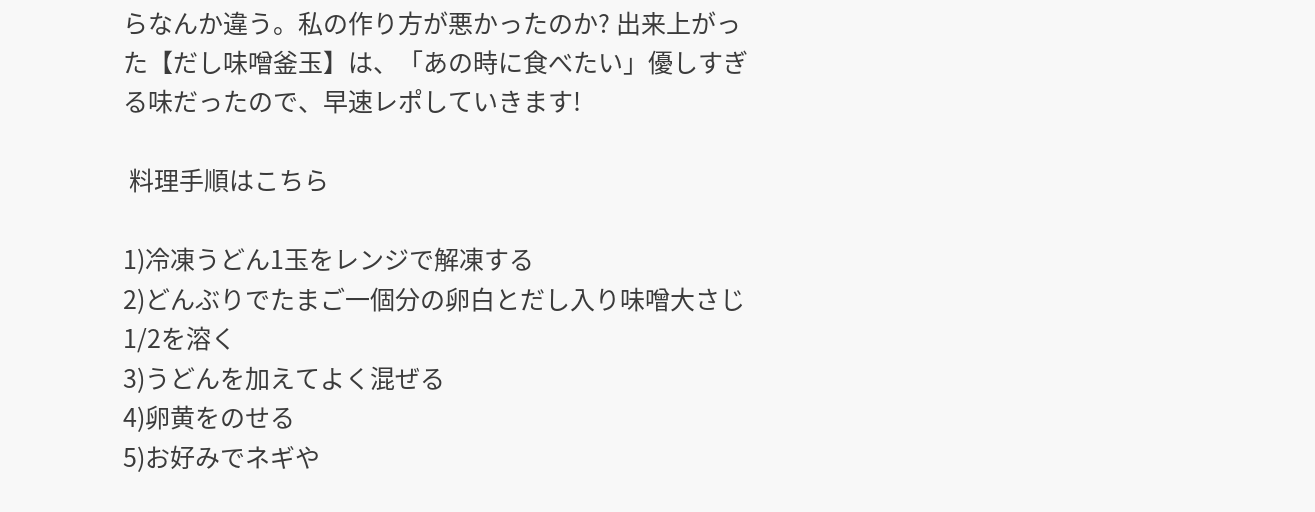らなんか違う。私の作り方が悪かったのか? 出来上がった【だし味噌釜玉】は、「あの時に食べたい」優しすぎる味だったので、早速レポしていきます!

 料理手順はこちら

1)冷凍うどん1玉をレンジで解凍する
2)どんぶりでたまご一個分の卵白とだし入り味噌大さじ1/2を溶く
3)うどんを加えてよく混ぜる
4)卵黄をのせる
5)お好みでネギや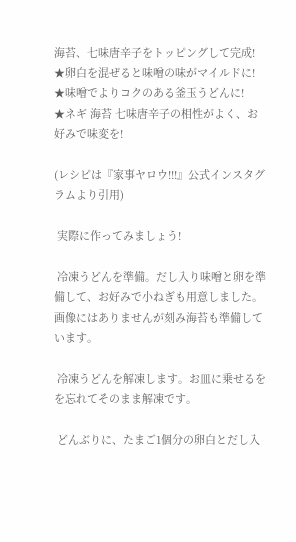海苔、七味唐辛子をトッピングして完成!
★卵白を混ぜると味噌の味がマイルドに!
★味噌でよりコクのある釜玉うどんに!
★ネギ 海苔 七味唐辛子の相性がよく、お好みで味変を!

(レシピは『家事ヤロウ!!!』公式インスタグラムより引用)

 実際に作ってみましょう!

 冷凍うどんを準備。だし入り味噌と卵を準備して、お好みで小ねぎも用意しました。画像にはありませんが刻み海苔も準備しています。

 冷凍うどんを解凍します。お皿に乗せるをを忘れてそのまま解凍です。

 どんぶりに、たまご1個分の卵白とだし入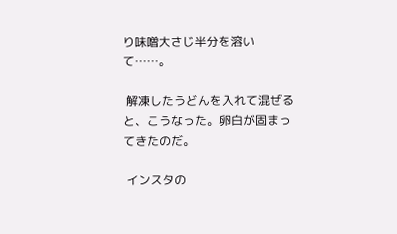り味噌大さじ半分を溶いて……。

 解凍したうどんを入れて混ぜると、こうなった。卵白が固まってきたのだ。

 インスタの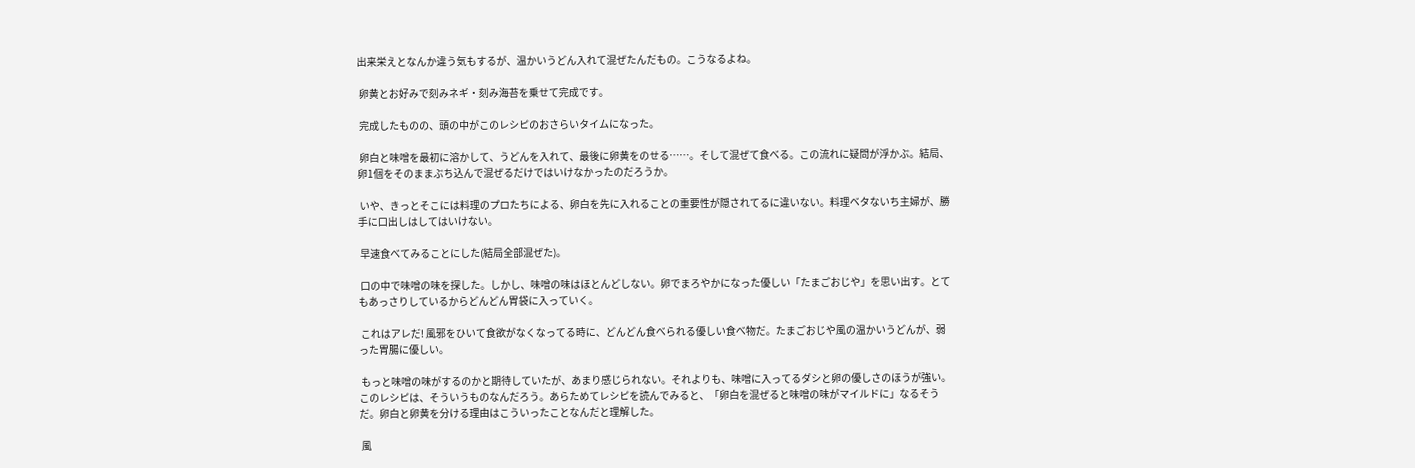出来栄えとなんか違う気もするが、温かいうどん入れて混ぜたんだもの。こうなるよね。

 卵黄とお好みで刻みネギ・刻み海苔を乗せて完成です。

 完成したものの、頭の中がこのレシピのおさらいタイムになった。

 卵白と味噌を最初に溶かして、うどんを入れて、最後に卵黄をのせる……。そして混ぜて食べる。この流れに疑問が浮かぶ。結局、卵1個をそのままぶち込んで混ぜるだけではいけなかったのだろうか。

 いや、きっとそこには料理のプロたちによる、卵白を先に入れることの重要性が隠されてるに違いない。料理ベタないち主婦が、勝手に口出しはしてはいけない。

 早速食べてみることにした(結局全部混ぜた)。

 口の中で味噌の味を探した。しかし、味噌の味はほとんどしない。卵でまろやかになった優しい「たまごおじや」を思い出す。とてもあっさりしているからどんどん胃袋に入っていく。

 これはアレだ! 風邪をひいて食欲がなくなってる時に、どんどん食べられる優しい食べ物だ。たまごおじや風の温かいうどんが、弱った胃腸に優しい。

 もっと味噌の味がするのかと期待していたが、あまり感じられない。それよりも、味噌に入ってるダシと卵の優しさのほうが強い。このレシピは、そういうものなんだろう。あらためてレシピを読んでみると、「卵白を混ぜると味噌の味がマイルドに」なるそうだ。卵白と卵黄を分ける理由はこういったことなんだと理解した。

 風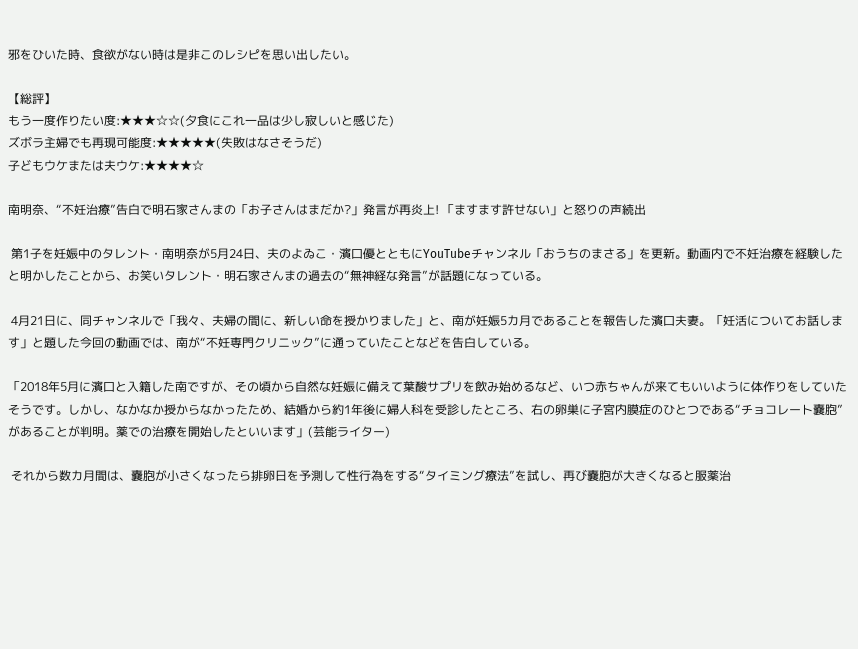邪をひいた時、食欲がない時は是非このレシピを思い出したい。

【総評】
もう一度作りたい度:★★★☆☆(夕食にこれ一品は少し寂しいと感じた)
ズボラ主婦でも再現可能度:★★★★★(失敗はなさそうだ)
子どもウケまたは夫ウケ:★★★★☆

南明奈、“不妊治療”告白で明石家さんまの「お子さんはまだか?」発言が再炎上! 「ますます許せない」と怒りの声続出

 第1子を妊娠中のタレント・南明奈が5月24日、夫のよゐこ・濱口優とともにYouTubeチャンネル「おうちのまさる」を更新。動画内で不妊治療を経験したと明かしたことから、お笑いタレント・明石家さんまの過去の“無神経な発言”が話題になっている。

 4月21日に、同チャンネルで「我々、夫婦の間に、新しい命を授かりました」と、南が妊娠5カ月であることを報告した濱口夫妻。「妊活についてお話します」と題した今回の動画では、南が“不妊専門クリニック”に通っていたことなどを告白している。

「2018年5月に濱口と入籍した南ですが、その頃から自然な妊娠に備えて葉酸サプリを飲み始めるなど、いつ赤ちゃんが来てもいいように体作りをしていたそうです。しかし、なかなか授からなかったため、結婚から約1年後に婦人科を受診したところ、右の卵巣に子宮内膜症のひとつである“チョコレート嚢胞”があることが判明。薬での治療を開始したといいます」(芸能ライター)

 それから数カ月間は、嚢胞が小さくなったら排卵日を予測して性行為をする“タイミング療法”を試し、再び嚢胞が大きくなると服薬治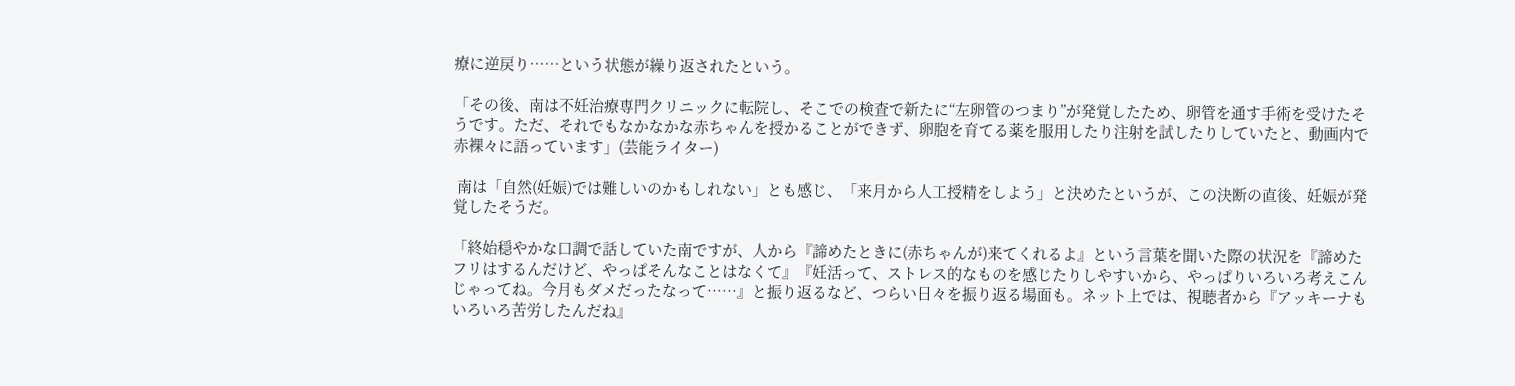療に逆戻り……という状態が繰り返されたという。

「その後、南は不妊治療専門クリニックに転院し、そこでの検査で新たに“左卵管のつまり”が発覚したため、卵管を通す手術を受けたそうです。ただ、それでもなかなかな赤ちゃんを授かることができず、卵胞を育てる薬を服用したり注射を試したりしていたと、動画内で赤裸々に語っています」(芸能ライター)

 南は「自然(妊娠)では難しいのかもしれない」とも感じ、「来月から人工授精をしよう」と決めたというが、この決断の直後、妊娠が発覚したそうだ。

「終始穏やかな口調で話していた南ですが、人から『諦めたときに(赤ちゃんが)来てくれるよ』という言葉を聞いた際の状況を『諦めたフリはするんだけど、やっぱそんなことはなくて』『妊活って、ストレス的なものを感じたりしやすいから、やっぱりいろいろ考えこんじゃってね。今月もダメだったなって……』と振り返るなど、つらい日々を振り返る場面も。ネット上では、視聴者から『アッキーナもいろいろ苦労したんだね』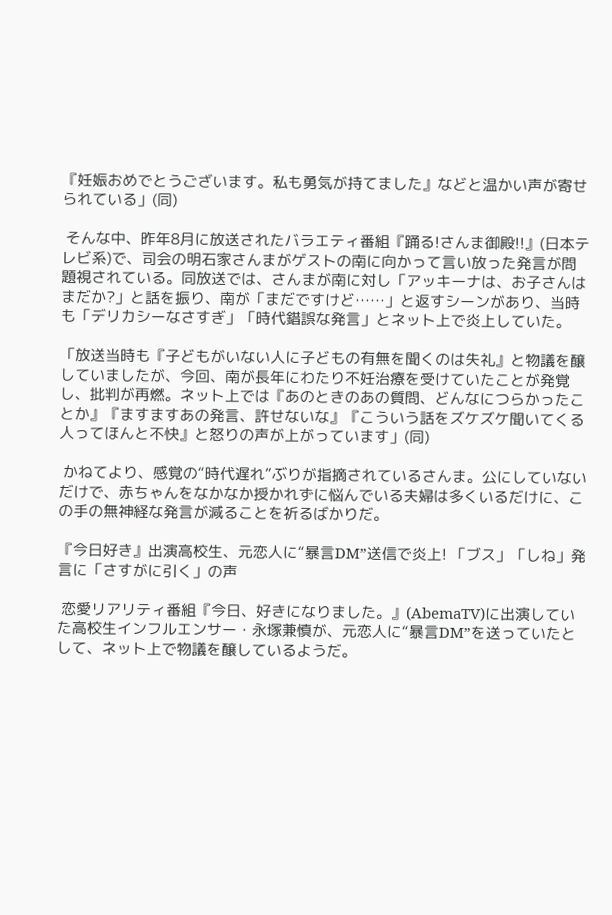『妊娠おめでとうございます。私も勇気が持てました』などと温かい声が寄せられている」(同)

 そんな中、昨年8月に放送されたバラエティ番組『踊る!さんま御殿!!』(日本テレビ系)で、司会の明石家さんまがゲストの南に向かって言い放った発言が問題視されている。同放送では、さんまが南に対し「アッキーナは、お子さんはまだか?」と話を振り、南が「まだですけど……」と返すシーンがあり、当時も「デリカシーなさすぎ」「時代錯誤な発言」とネット上で炎上していた。

「放送当時も『子どもがいない人に子どもの有無を聞くのは失礼』と物議を醸していましたが、今回、南が長年にわたり不妊治療を受けていたことが発覚し、批判が再燃。ネット上では『あのときのあの質問、どんなにつらかったことか』『ますますあの発言、許せないな』『こういう話をズケズケ聞いてくる人ってほんと不快』と怒りの声が上がっています」(同)

 かねてより、感覚の“時代遅れ”ぶりが指摘されているさんま。公にしていないだけで、赤ちゃんをなかなか授かれずに悩んでいる夫婦は多くいるだけに、この手の無神経な発言が減ることを祈るばかりだ。

『今日好き』出演高校生、元恋人に“暴言DM”送信で炎上! 「ブス」「しね」発言に「さすがに引く」の声

 恋愛リアリティ番組『今日、好きになりました。』(AbemaTV)に出演していた高校生インフルエンサー・永塚兼慎が、元恋人に“暴言DM”を送っていたとして、ネット上で物議を醸しているようだ。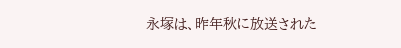永塚は、昨年秋に放送された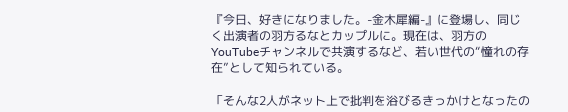『今日、好きになりました。-金木犀編-』に登場し、同じく出演者の羽方るなとカップルに。現在は、羽方のYouTubeチャンネルで共演するなど、若い世代の“憧れの存在”として知られている。

「そんな2人がネット上で批判を浴びるきっかけとなったの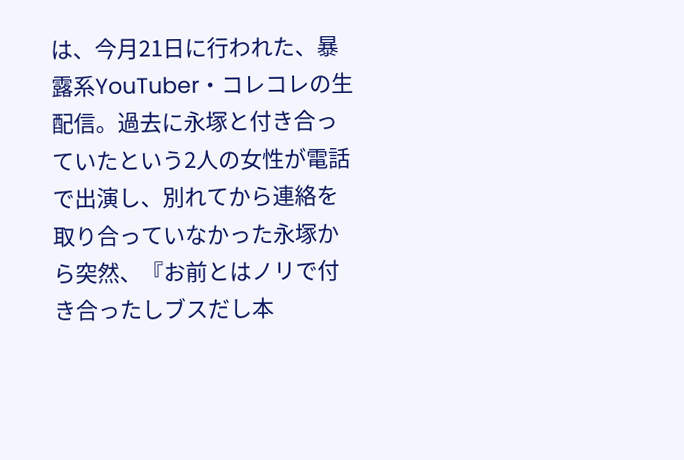は、今月21日に行われた、暴露系YouTuber・コレコレの生配信。過去に永塚と付き合っていたという2人の女性が電話で出演し、別れてから連絡を取り合っていなかった永塚から突然、『お前とはノリで付き合ったしブスだし本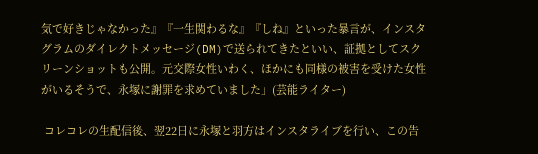気で好きじゃなかった』『一生関わるな』『しね』といった暴言が、インスタグラムのダイレクトメッセージ(DM)で送られてきたといい、証拠としてスクリーンショットも公開。元交際女性いわく、ほかにも同様の被害を受けた女性がいるそうで、永塚に謝罪を求めていました」(芸能ライター)

 コレコレの生配信後、翌22日に永塚と羽方はインスタライブを行い、この告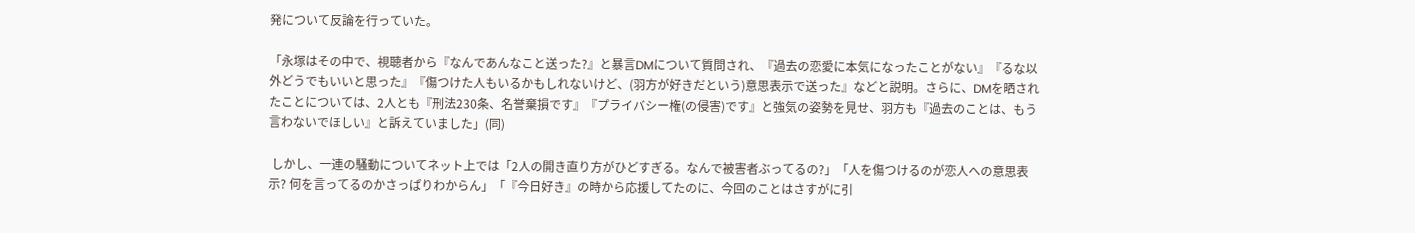発について反論を行っていた。

「永塚はその中で、視聴者から『なんであんなこと送った?』と暴言DMについて質問され、『過去の恋愛に本気になったことがない』『るな以外どうでもいいと思った』『傷つけた人もいるかもしれないけど、(羽方が好きだという)意思表示で送った』などと説明。さらに、DMを晒されたことについては、2人とも『刑法230条、名誉棄損です』『プライバシー権(の侵害)です』と強気の姿勢を見せ、羽方も『過去のことは、もう言わないでほしい』と訴えていました」(同)

 しかし、一連の騒動についてネット上では「2人の開き直り方がひどすぎる。なんで被害者ぶってるの?」「人を傷つけるのが恋人への意思表示? 何を言ってるのかさっぱりわからん」「『今日好き』の時から応援してたのに、今回のことはさすがに引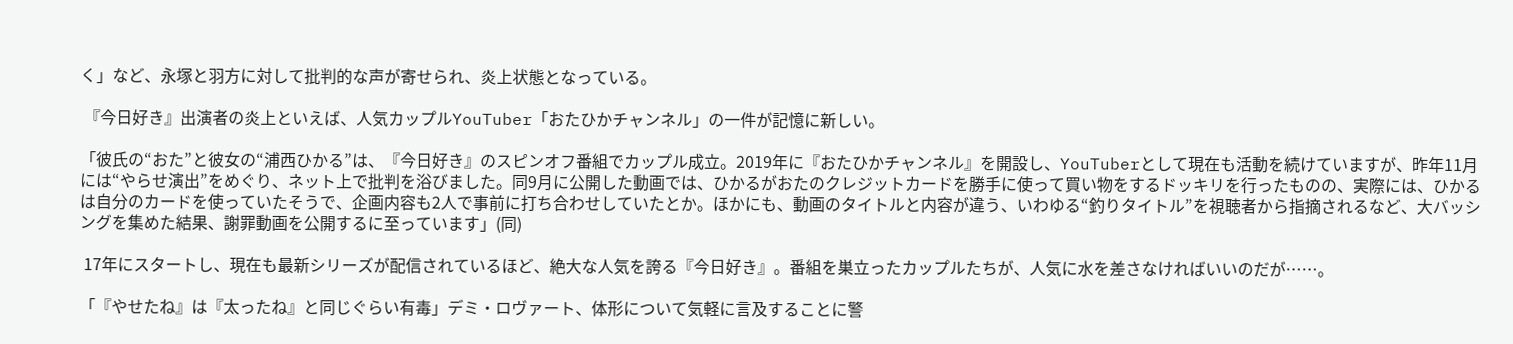く」など、永塚と羽方に対して批判的な声が寄せられ、炎上状態となっている。

 『今日好き』出演者の炎上といえば、人気カップルYouTuber「おたひかチャンネル」の一件が記憶に新しい。

「彼氏の“おた”と彼女の“浦西ひかる”は、『今日好き』のスピンオフ番組でカップル成立。2019年に『おたひかチャンネル』を開設し、YouTuberとして現在も活動を続けていますが、昨年11月には“やらせ演出”をめぐり、ネット上で批判を浴びました。同9月に公開した動画では、ひかるがおたのクレジットカードを勝手に使って買い物をするドッキリを行ったものの、実際には、ひかるは自分のカードを使っていたそうで、企画内容も2人で事前に打ち合わせしていたとか。ほかにも、動画のタイトルと内容が違う、いわゆる“釣りタイトル”を視聴者から指摘されるなど、大バッシングを集めた結果、謝罪動画を公開するに至っています」(同)

 17年にスタートし、現在も最新シリーズが配信されているほど、絶大な人気を誇る『今日好き』。番組を巣立ったカップルたちが、人気に水を差さなければいいのだが……。

「『やせたね』は『太ったね』と同じぐらい有毒」デミ・ロヴァート、体形について気軽に言及することに警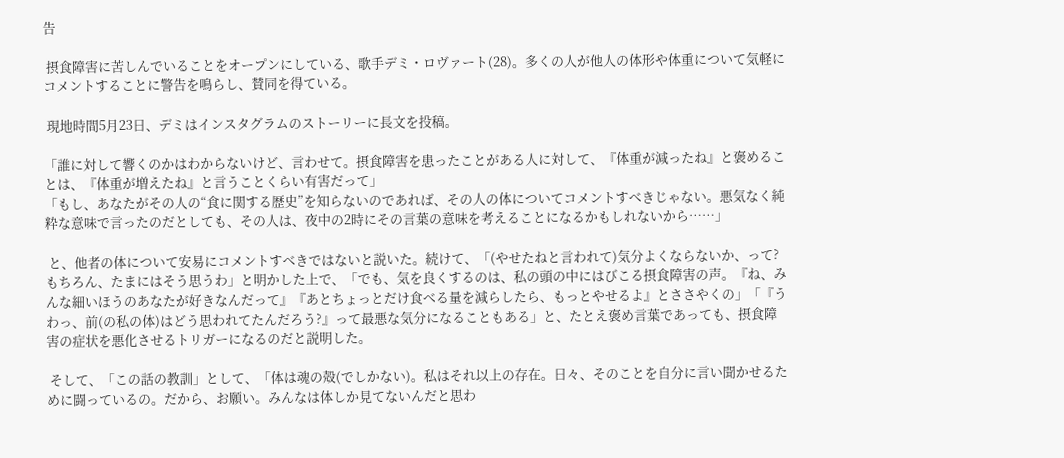告

 摂食障害に苦しんでいることをオープンにしている、歌手デミ・ロヴァート(28)。多くの人が他人の体形や体重について気軽にコメントすることに警告を鳴らし、賛同を得ている。

 現地時間5月23日、デミはインスタグラムのストーリーに長文を投稿。

「誰に対して響くのかはわからないけど、言わせて。摂食障害を患ったことがある人に対して、『体重が減ったね』と褒めることは、『体重が増えたね』と言うことくらい有害だって」
「もし、あなたがその人の“食に関する歴史”を知らないのであれば、その人の体についてコメントすべきじゃない。悪気なく純粋な意味で言ったのだとしても、その人は、夜中の2時にその言葉の意味を考えることになるかもしれないから……」

 と、他者の体について安易にコメントすべきではないと説いた。続けて、「(やせたねと言われて)気分よくならないか、って? もちろん、たまにはそう思うわ」と明かした上で、「でも、気を良くするのは、私の頭の中にはびこる摂食障害の声。『ね、みんな細いほうのあなたが好きなんだって』『あとちょっとだけ食べる量を減らしたら、もっとやせるよ』とささやくの」「『うわっ、前(の私の体)はどう思われてたんだろう?』って最悪な気分になることもある」と、たとえ褒め言葉であっても、摂食障害の症状を悪化させるトリガーになるのだと説明した。

 そして、「この話の教訓」として、「体は魂の殻(でしかない)。私はそれ以上の存在。日々、そのことを自分に言い聞かせるために闘っているの。だから、お願い。みんなは体しか見てないんだと思わ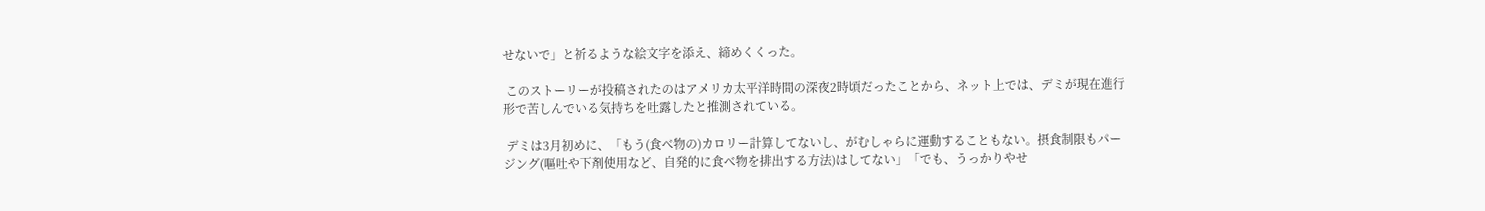せないで」と祈るような絵文字を添え、締めくくった。

 このストーリーが投稿されたのはアメリカ太平洋時間の深夜2時頃だったことから、ネット上では、デミが現在進行形で苦しんでいる気持ちを吐露したと推測されている。

 デミは3月初めに、「もう(食べ物の)カロリー計算してないし、がむしゃらに運動することもない。摂食制限もパージング(嘔吐や下剤使用など、自発的に食べ物を排出する方法)はしてない」「でも、うっかりやせ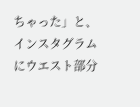ちゃった」と、インスタグラムにウエスト部分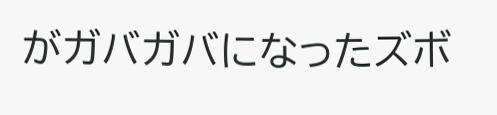がガバガバになったズボ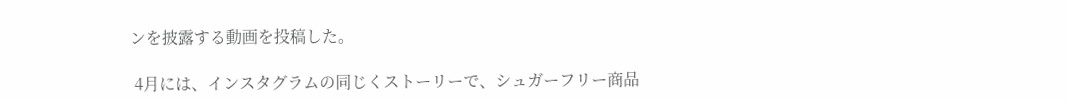ンを披露する動画を投稿した。

 4月には、インスタグラムの同じくストーリーで、シュガーフリー商品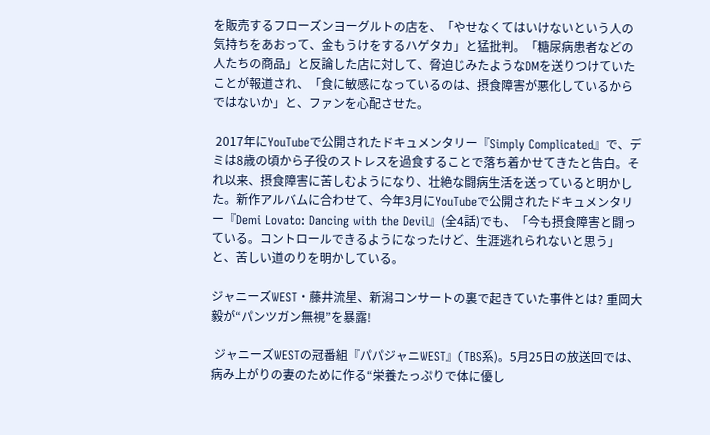を販売するフローズンヨーグルトの店を、「やせなくてはいけないという人の気持ちをあおって、金もうけをするハゲタカ」と猛批判。「糖尿病患者などの人たちの商品」と反論した店に対して、脅迫じみたようなDMを送りつけていたことが報道され、「食に敏感になっているのは、摂食障害が悪化しているからではないか」と、ファンを心配させた。

 2017年にYouTubeで公開されたドキュメンタリー『Simply Complicated』で、デミは8歳の頃から子役のストレスを過食することで落ち着かせてきたと告白。それ以来、摂食障害に苦しむようになり、壮絶な闘病生活を送っていると明かした。新作アルバムに合わせて、今年3月にYouTubeで公開されたドキュメンタリー『Demi Lovato: Dancing with the Devil』(全4話)でも、「今も摂食障害と闘っている。コントロールできるようになったけど、生涯逃れられないと思う」と、苦しい道のりを明かしている。

ジャニーズWEST・藤井流星、新潟コンサートの裏で起きていた事件とは? 重岡大毅が“パンツガン無視”を暴露!

 ジャニーズWESTの冠番組『パパジャニWEST』(TBS系)。5月25日の放送回では、病み上がりの妻のために作る“栄養たっぷりで体に優し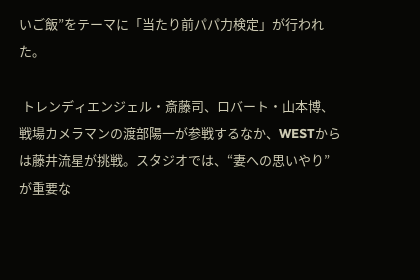いご飯”をテーマに「当たり前パパ力検定」が行われた。

 トレンディエンジェル・斎藤司、ロバート・山本博、戦場カメラマンの渡部陽一が参戦するなか、WESTからは藤井流星が挑戦。スタジオでは、“妻への思いやり”が重要な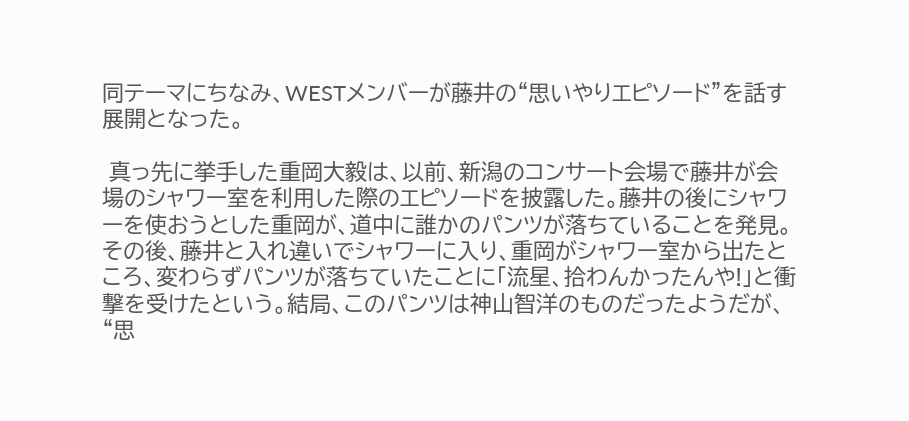同テーマにちなみ、WESTメンバーが藤井の“思いやりエピソード”を話す展開となった。

 真っ先に挙手した重岡大毅は、以前、新潟のコンサート会場で藤井が会場のシャワー室を利用した際のエピソードを披露した。藤井の後にシャワーを使おうとした重岡が、道中に誰かのパンツが落ちていることを発見。その後、藤井と入れ違いでシャワーに入り、重岡がシャワー室から出たところ、変わらずパンツが落ちていたことに「流星、拾わんかったんや!」と衝撃を受けたという。結局、このパンツは神山智洋のものだったようだが、“思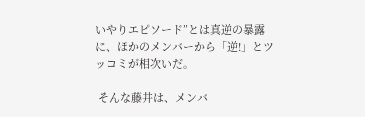いやりエピソード”とは真逆の暴露に、ほかのメンバーから「逆!」とツッコミが相次いだ。

 そんな藤井は、メンバ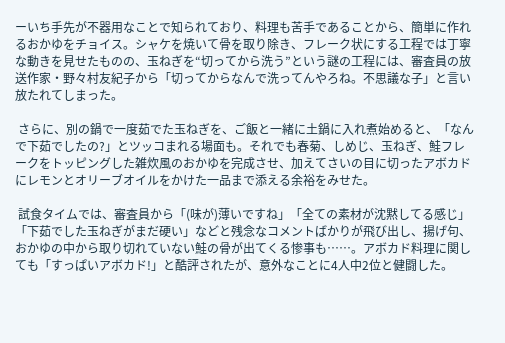ーいち手先が不器用なことで知られており、料理も苦手であることから、簡単に作れるおかゆをチョイス。シャケを焼いて骨を取り除き、フレーク状にする工程では丁寧な動きを見せたものの、玉ねぎを“切ってから洗う”という謎の工程には、審査員の放送作家・野々村友紀子から「切ってからなんで洗ってんやろね。不思議な子」と言い放たれてしまった。

 さらに、別の鍋で一度茹でた玉ねぎを、ご飯と一緒に土鍋に入れ煮始めると、「なんで下茹でしたの?」とツッコまれる場面も。それでも春菊、しめじ、玉ねぎ、鮭フレークをトッピングした雑炊風のおかゆを完成させ、加えてさいの目に切ったアボカドにレモンとオリーブオイルをかけた一品まで添える余裕をみせた。

 試食タイムでは、審査員から「(味が)薄いですね」「全ての素材が沈黙してる感じ」「下茹でした玉ねぎがまだ硬い」などと残念なコメントばかりが飛び出し、揚げ句、おかゆの中から取り切れていない鮭の骨が出てくる惨事も……。アボカド料理に関しても「すっぱいアボカド!」と酷評されたが、意外なことに4人中2位と健闘した。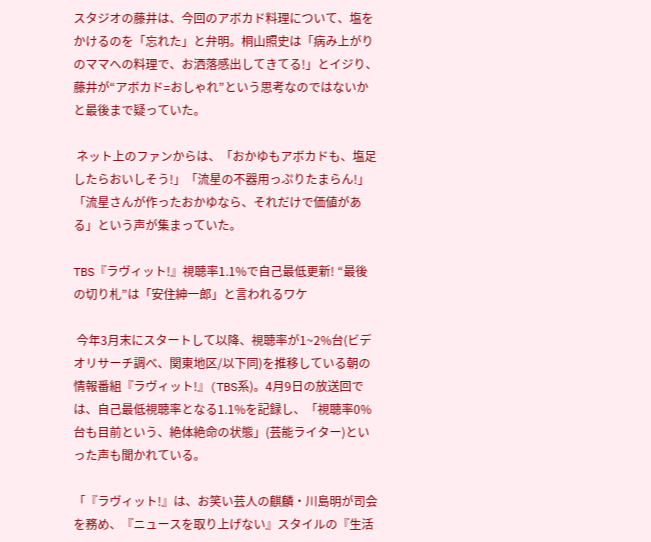スタジオの藤井は、今回のアボカド料理について、塩をかけるのを「忘れた」と弁明。桐山照史は「病み上がりのママへの料理で、お洒落感出してきてる!」とイジり、藤井が“アボカド=おしゃれ”という思考なのではないかと最後まで疑っていた。

 ネット上のファンからは、「おかゆもアボカドも、塩足したらおいしそう!」「流星の不器用っぷりたまらん!」「流星さんが作ったおかゆなら、それだけで価値がある」という声が集まっていた。

TBS『ラヴィット!』視聴率1.1%で自己最低更新! “最後の切り札”は「安住紳一郎」と言われるワケ

 今年3月末にスタートして以降、視聴率が1~2%台(ビデオリサーチ調べ、関東地区/以下同)を推移している朝の情報番組『ラヴィット!』(TBS系)。4月9日の放送回では、自己最低視聴率となる1.1%を記録し、「視聴率0%台も目前という、絶体絶命の状態」(芸能ライター)といった声も聞かれている。

「『ラヴィット!』は、お笑い芸人の麒麟・川島明が司会を務め、『ニュースを取り上げない』スタイルの『生活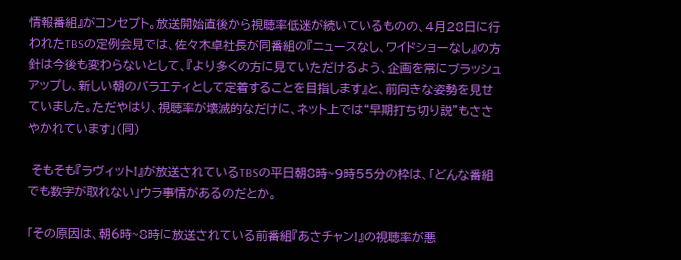情報番組』がコンセプト。放送開始直後から視聴率低迷が続いているものの、4月28日に行われたTBSの定例会見では、佐々木卓社長が同番組の『ニュースなし、ワイドショーなし』の方針は今後も変わらないとして、『より多くの方に見ていただけるよう、企画を常にブラッシュアップし、新しい朝のバラエティとして定着することを目指します』と、前向きな姿勢を見せていました。ただやはり、視聴率が壊滅的なだけに、ネット上では“早期打ち切り説”もささやかれています」(同)

 そもそも『ラヴィット!』が放送されているTBSの平日朝8時~9時55分の枠は、「どんな番組でも数字が取れない」ウラ事情があるのだとか。

「その原因は、朝6時~8時に放送されている前番組『あさチャン!』の視聴率が悪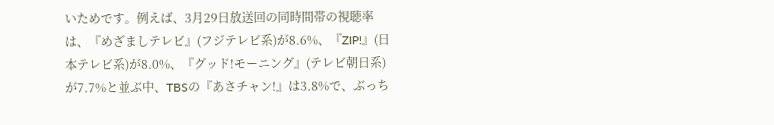いためです。例えば、3月29日放送回の同時間帯の視聴率は、『めざましテレビ』(フジテレビ系)が8.6%、『ZIP!』(日本テレビ系)が8.0%、『グッド!モーニング』(テレビ朝日系)が7.7%と並ぶ中、TBSの『あさチャン!』は3.8%で、ぶっち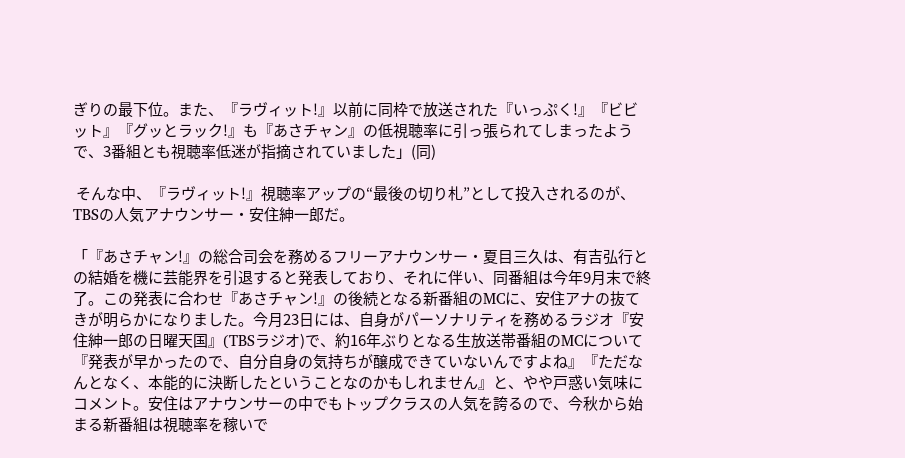ぎりの最下位。また、『ラヴィット!』以前に同枠で放送された『いっぷく!』『ビビット』『グッとラック!』も『あさチャン』の低視聴率に引っ張られてしまったようで、3番組とも視聴率低迷が指摘されていました」(同)

 そんな中、『ラヴィット!』視聴率アップの“最後の切り札”として投入されるのが、TBSの人気アナウンサー・安住紳一郎だ。

「『あさチャン!』の総合司会を務めるフリーアナウンサー・夏目三久は、有吉弘行との結婚を機に芸能界を引退すると発表しており、それに伴い、同番組は今年9月末で終了。この発表に合わせ『あさチャン!』の後続となる新番組のMCに、安住アナの抜てきが明らかになりました。今月23日には、自身がパーソナリティを務めるラジオ『安住紳一郎の日曜天国』(TBSラジオ)で、約16年ぶりとなる生放送帯番組のMCについて『発表が早かったので、自分自身の気持ちが醸成できていないんですよね』『ただなんとなく、本能的に決断したということなのかもしれません』と、やや戸惑い気味にコメント。安住はアナウンサーの中でもトップクラスの人気を誇るので、今秋から始まる新番組は視聴率を稼いで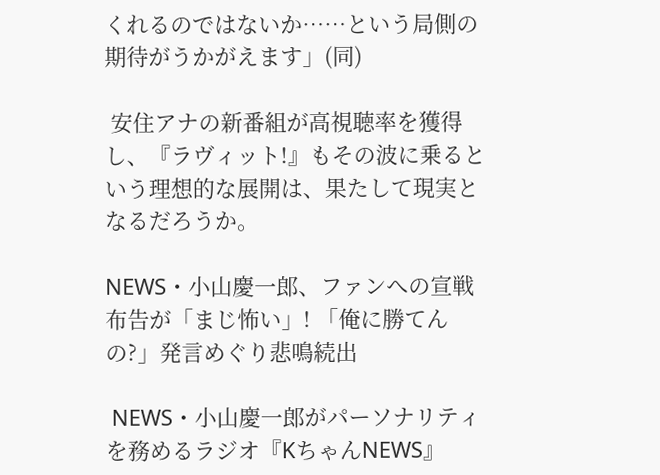くれるのではないか……という局側の期待がうかがえます」(同)

 安住アナの新番組が高視聴率を獲得し、『ラヴィット!』もその波に乗るという理想的な展開は、果たして現実となるだろうか。

NEWS・小山慶一郎、ファンへの宣戦布告が「まじ怖い」! 「俺に勝てんの?」発言めぐり悲鳴続出

 NEWS・小山慶一郎がパーソナリティを務めるラジオ『KちゃんNEWS』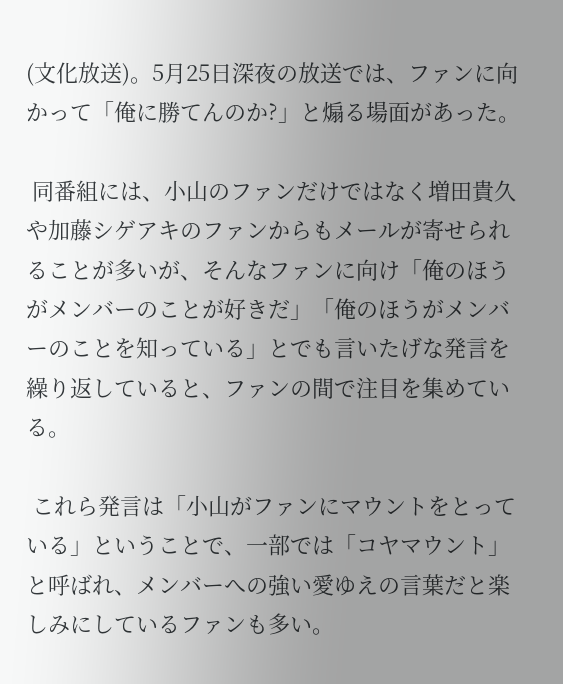(文化放送)。5月25日深夜の放送では、ファンに向かって「俺に勝てんのか?」と煽る場面があった。

 同番組には、小山のファンだけではなく増田貴久や加藤シゲアキのファンからもメールが寄せられることが多いが、そんなファンに向け「俺のほうがメンバーのことが好きだ」「俺のほうがメンバーのことを知っている」とでも言いたげな発言を繰り返していると、ファンの間で注目を集めている。

 これら発言は「小山がファンにマウントをとっている」ということで、一部では「コヤマウント」と呼ばれ、メンバーへの強い愛ゆえの言葉だと楽しみにしているファンも多い。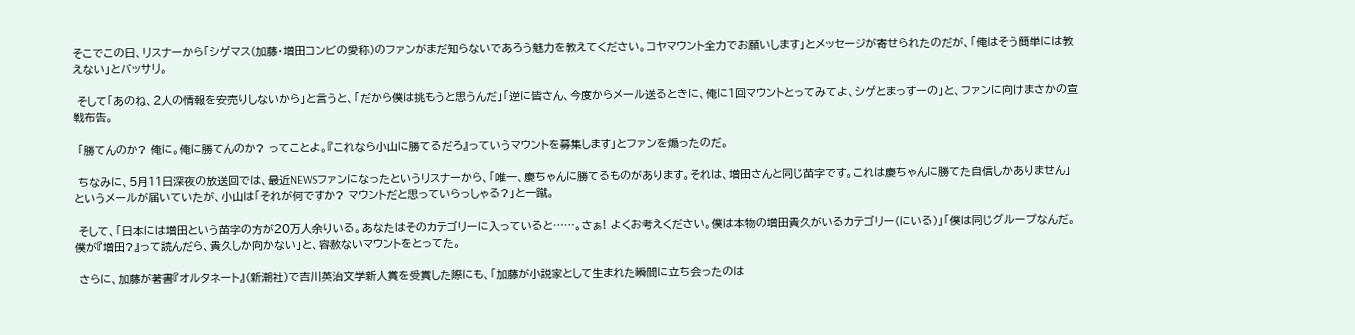そこでこの日、リスナーから「シゲマス(加藤・増田コンビの愛称)のファンがまだ知らないであろう魅力を教えてください。コヤマウント全力でお願いします」とメッセージが寄せられたのだが、「俺はそう簡単には教えない」とバッサリ。

 そして「あのね、2人の情報を安売りしないから」と言うと、「だから僕は挑もうと思うんだ」「逆に皆さん、今度からメール送るときに、俺に1回マウントとってみてよ、シゲとまっすーの」と、ファンに向けまさかの宣戦布告。

 「勝てんのか? 俺に。俺に勝てんのか? ってことよ。『これなら小山に勝てるだろ』っていうマウントを募集します」とファンを煽ったのだ。

 ちなみに、5月11日深夜の放送回では、最近NEWSファンになったというリスナーから、「唯一、慶ちゃんに勝てるものがあります。それは、増田さんと同じ苗字です。これは慶ちゃんに勝てた自信しかありません」というメールが届いていたが、小山は「それが何ですか? マウントだと思っていらっしゃる?」と一蹴。

 そして、「日本には増田という苗字の方が20万人余りいる。あなたはそのカテゴリーに入っていると……。さぁ! よくお考えください。僕は本物の増田貴久がいるカテゴリー(にいる)」「僕は同じグループなんだ。僕が『増田?』って読んだら、貴久しか向かない」と、容赦ないマウントをとってた。

 さらに、加藤が著書『オルタネート』(新潮社)で吉川英治文学新人賞を受賞した際にも、「加藤が小説家として生まれた瞬間に立ち会ったのは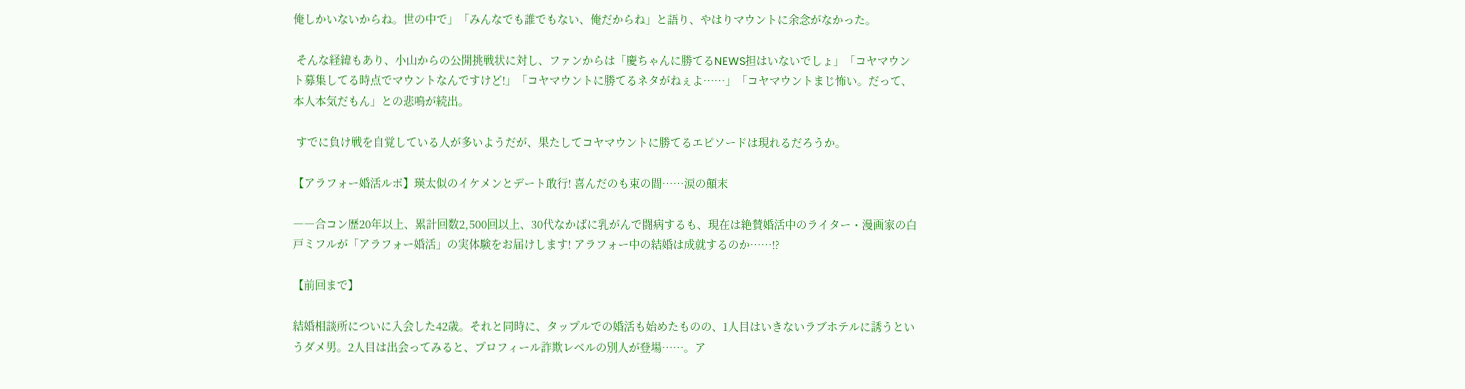俺しかいないからね。世の中で」「みんなでも誰でもない、俺だからね」と語り、やはりマウントに余念がなかった。

 そんな経緯もあり、小山からの公開挑戦状に対し、ファンからは「慶ちゃんに勝てるNEWS担はいないでしょ」「コヤマウント募集してる時点でマウントなんですけど!」「コヤマウントに勝てるネタがねぇよ……」「コヤマウントまじ怖い。だって、本人本気だもん」との悲鳴が続出。

 すでに負け戦を自覚している人が多いようだが、果たしてコヤマウントに勝てるエピソードは現れるだろうか。

【アラフォー婚活ルポ】瑛太似のイケメンとデート敢行! 喜んだのも束の間……涙の顛末

――合コン歴20年以上、累計回数2,500回以上、30代なかばに乳がんで闘病するも、現在は絶賛婚活中のライター・漫画家の白戸ミフルが「アラフォー婚活」の実体験をお届けします! アラフォー中の結婚は成就するのか……!?

【前回まで】

結婚相談所についに入会した42歳。それと同時に、タップルでの婚活も始めたものの、1人目はいきないラブホテルに誘うというダメ男。2人目は出会ってみると、プロフィール詐欺レベルの別人が登場……。ア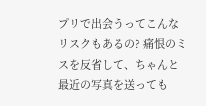プリで出会うってこんなリスクもあるの? 痛恨のミスを反省して、ちゃんと最近の写真を送っても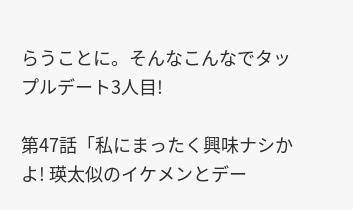らうことに。そんなこんなでタップルデート3人目!

第47話「私にまったく興味ナシかよ! 瑛太似のイケメンとデー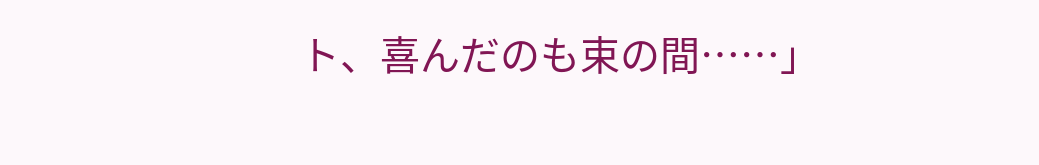ト、喜んだのも束の間……」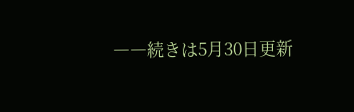――続きは5月30日更新